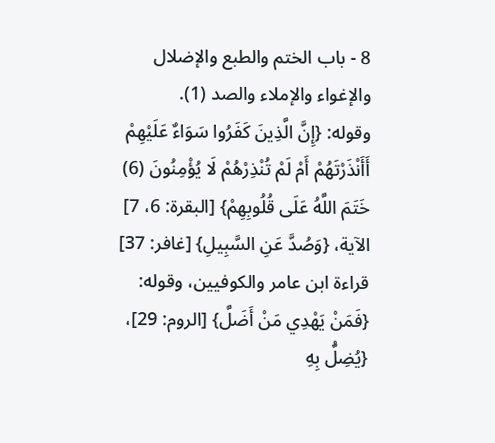8 - باب الختم والطبع والإضلال والإغواء والإملاء والصد (1).
وقوله: {إِنَّ الَّذِينَ كَفَرُوا سَوَاءٌ عَلَيْهِمْ أَأَنْذَرْتَهُمْ أَمْ لَمْ تُنْذِرْهُمْ لَا يُؤْمِنُونَ (6) خَتَمَ اللَّهُ عَلَى قُلُوبِهِمْ} [البقرة: 6، 7] الآية، {وَصُدَّ عَنِ السَّبِيلِ} [غافر: 37] قراءة ابن عامر والكوفيين، وقوله: {فَمَنْ يَهْدِي مَنْ أَضَلَّ} [الروم: 29]، {يُضِلُّ بِهِ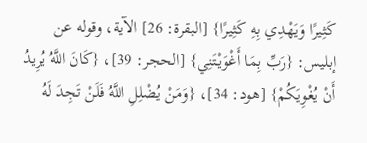كَثِيرًا وَيَهْدِي بِهِ كَثِيرًا} [البقرة: 26] الآية، وقوله عن إبليس: {رَبِّ بِمَا أَغْوَيْتَنِي} [الحجر: 39]، {كَانَ اللَّهُ يُرِيدُ أَنْ يُغْوِيَكُمْ} [هود: 34]، {وَمَنْ يُضْلِلِ اللَّهُ فَلَنْ تَجِدَ لَهُ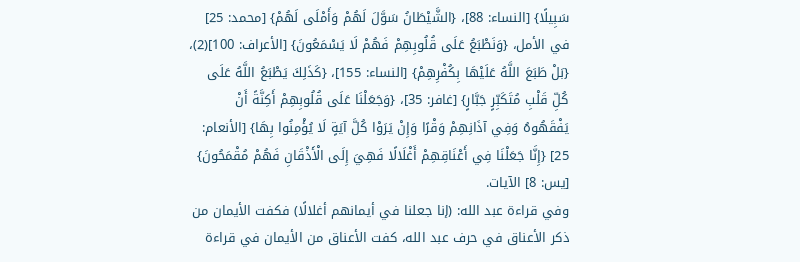سَبِيلًا} [النساء: 88]، {الشَّيْطَانُ سَوَّلَ لَهُمْ وَأَمْلَى لَهُمْ} [محمد: 25] في الأمل، {وَنَطْبَعُ عَلَى قُلُوبِهِمْ فَهُمْ لَا يَسْمَعُونَ} [الأعراف: 100](2)، {بَلْ طَبَعَ اللَّهُ عَلَيْهَا بِكُفْرِهِمْ} [النساء: 155]، {كَذَلِكَ يَطْبَعُ اللَّهُ عَلَى كُلِّ قَلْبِ مُتَكَبِّرٍ جَبَّارٍ} [غافر: 35]، {وَجَعَلْنَا عَلَى قُلُوبِهِمْ أَكِنَّةً أَنْ يَفْقَهُوهُ وَفِي آذَانِهِمْ وَقْرًا وَإِنْ يَرَوْا كُلَّ آيَةٍ لَا يُؤْمِنُوا بِهَا} [الأنعام: 25] {إِنَّا جَعَلْنَا فِي أَعْنَاقِهِمْ أَغْلَالًا فَهِيَ إِلَى الْأَذْقَانِ فَهُمْ مُقْمَحُونَ} [يس: 8] الآيات.
وفي قراءة عبد الله: (إنا جعلنا في أيمانهم أغلالًا) فكفت الأيمان من ذكر الأعناق في حرف عبد الله، كفت الأعناق من الأيمان في قراءة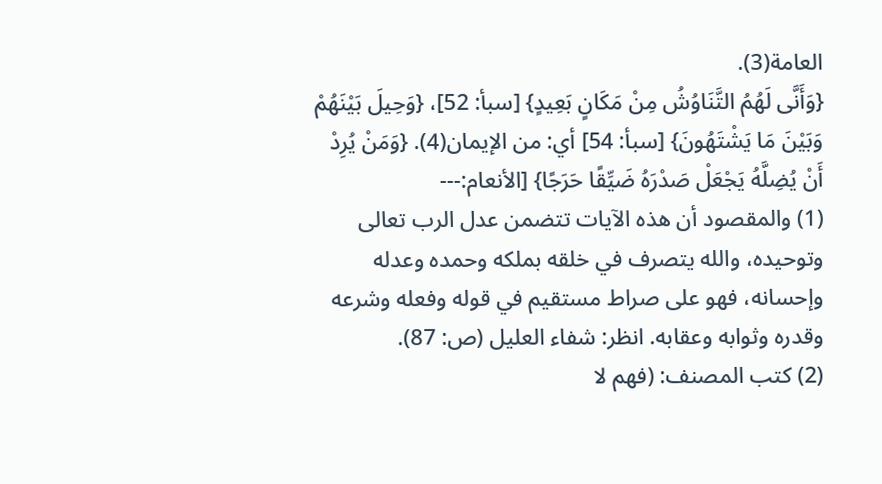العامة(3).
{وَأَنَّى لَهُمُ التَّنَاوُشُ مِنْ مَكَانٍ بَعِيدٍ} [سبأ: 52]، {وَحِيلَ بَيْنَهُمْ وَبَيْنَ مَا يَشْتَهُونَ} [سبأ: 54] أي: من الإيمان(4). {وَمَنْ يُرِدْ أَنْ يُضِلَّهُ يَجْعَلْ صَدْرَهُ ضَيِّقًا حَرَجًا} [الأنعام:---
(1) والمقصود أن هذه الآيات تتضمن عدل الرب تعالى وتوحيده، والله يتصرف في خلقه بملكه وحمده وعدله وإحسانه، فهو على صراط مستقيم في قوله وفعله وشرعه وقدره وثوابه وعقابه. انظر: شفاء العليل (ص: 87).
(2) كتب المصنف: (فهم لا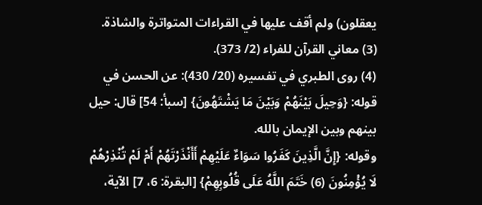يعقلون) ولم أقف عليها في القراءات المتواترة والشاذة.
(3) معاني القرآن للفراء (2/ 373).
(4) روى الطبري في تفسيره (20/ 430): عن الحسن في قوله: {وَحِيلَ بَيْنَهُمْ وَبَيْنَ مَا يَشْتَهُونَ} [سبأ: 54] قال: حيل بينهم وبين الإيمان بالله.
وقوله: {إِنَّ الَّذِينَ كَفَرُوا سَوَاءٌ عَلَيْهِمْ أَأَنْذَرْتَهُمْ أَمْ لَمْ تُنْذِرْهُمْ لَا يُؤْمِنُونَ (6) خَتَمَ اللَّهُ عَلَى قُلُوبِهِمْ} [البقرة: 6، 7] الآية،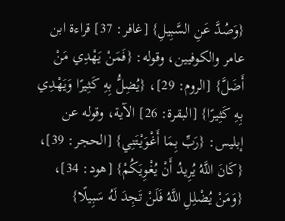{وَصُدَّ عَنِ السَّبِيلِ} [غافر: 37] قراءة ابن عامر والكوفيين، وقوله: {فَمَنْ يَهْدِي مَنْ أَضَلَّ} [الروم: 29]، {يُضِلُّ بِهِ كَثِيرًا وَيَهْدِي بِهِ كَثِيرًا} [البقرة: 26] الآية، وقوله عن إبليس: {رَبِّ بِمَا أَغْوَيْتَنِي} [الحجر: 39]، {كَانَ اللَّهُ يُرِيدُ أَنْ يُغْوِيَكُمْ} [هود: 34]، {وَمَنْ يُضْلِلِ اللَّهُ فَلَنْ تَجِدَ لَهُ سَبِيلًا}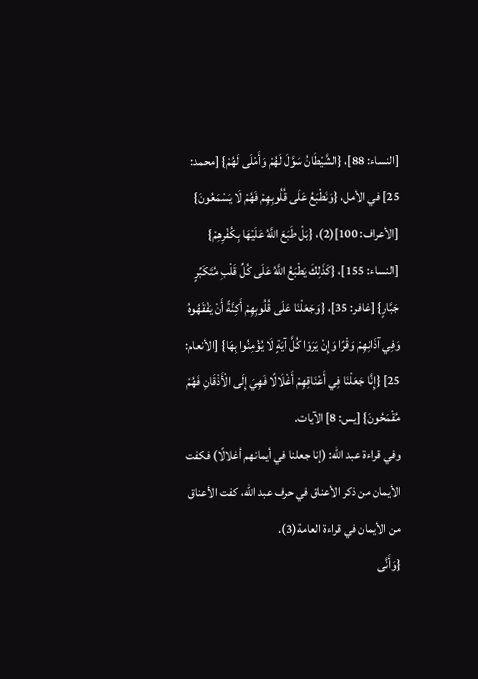[النساء: 88]، {الشَّيْطَانُ سَوَّلَ لَهُمْ وَأَمْلَى لَهُمْ} [محمد: 25] في الأمل، {وَنَطْبَعُ عَلَى قُلُوبِهِمْ فَهُمْ لَا يَسْمَعُونَ} [الأعراف: 100](2)، {بَلْ طَبَعَ اللَّهُ عَلَيْهَا بِكُفْرِهِمْ} [النساء: 155]، {كَذَلِكَ يَطْبَعُ اللَّهُ عَلَى كُلِّ قَلْبِ مُتَكَبِّرٍ جَبَّارٍ} [غافر: 35]، {وَجَعَلْنَا عَلَى قُلُوبِهِمْ أَكِنَّةً أَنْ يَفْقَهُوهُ وَفِي آذَانِهِمْ وَقْرًا وَإِنْ يَرَوْا كُلَّ آيَةٍ لَا يُؤْمِنُوا بِهَا} [الأنعام: 25] {إِنَّا جَعَلْنَا فِي أَعْنَاقِهِمْ أَغْلَالًا فَهِيَ إِلَى الْأَذْقَانِ فَهُمْ مُقْمَحُونَ} [يس: 8] الآيات.
وفي قراءة عبد الله: (إنا جعلنا في أيمانهم أغلالًا) فكفت الأيمان من ذكر الأعناق في حرف عبد الله، كفت الأعناق من الأيمان في قراءة العامة(3).
{وَأَنَّى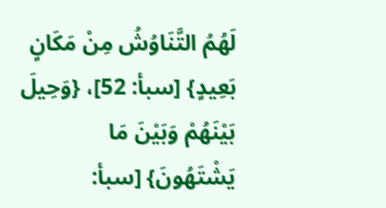لَهُمُ التَّنَاوُشُ مِنْ مَكَانٍ بَعِيدٍ} [سبأ: 52]، {وَحِيلَ بَيْنَهُمْ وَبَيْنَ مَا يَشْتَهُونَ} [سبأ: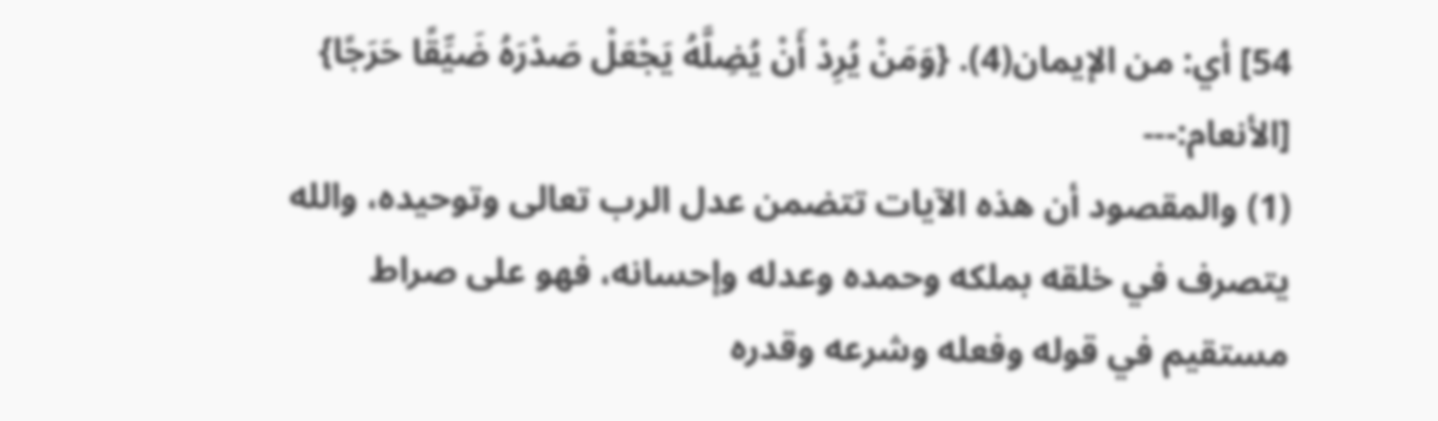54] أي: من الإيمان(4). {وَمَنْ يُرِدْ أَنْ يُضِلَّهُ يَجْعَلْ صَدْرَهُ ضَيِّقًا حَرَجًا} [الأنعام:---
(1) والمقصود أن هذه الآيات تتضمن عدل الرب تعالى وتوحيده، والله يتصرف في خلقه بملكه وحمده وعدله وإحسانه، فهو على صراط مستقيم في قوله وفعله وشرعه وقدره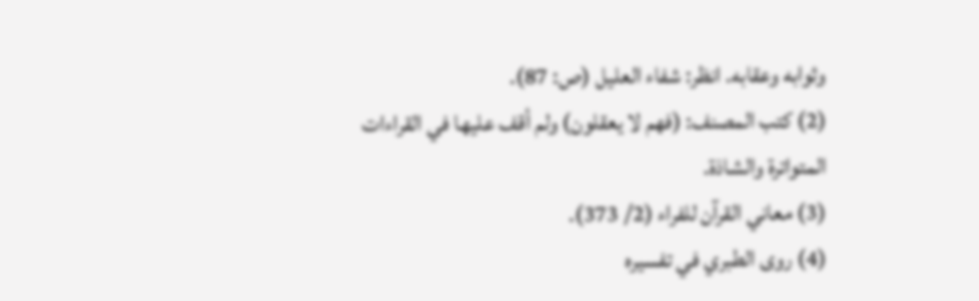وثوابه وعقابه. انظر: شفاء العليل (ص: 87).
(2) كتب المصنف: (فهم لا يعقلون) ولم أقف عليها في القراءات المتواترة والشاذة.
(3) معاني القرآن للفراء (2/ 373).
(4) روى الطبري في تفسيره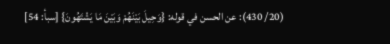(20/ 430): عن الحسن في قوله: {وَحِيلَ بَيْنَهُمْ وَبَيْنَ مَا يَشْتَهُونَ} [سبأ: 54]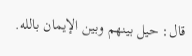قال: حيل بينهم وبين الإيمان بالله.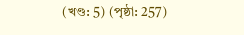(খণ্ড: 5) (পৃষ্ঠা: 257)